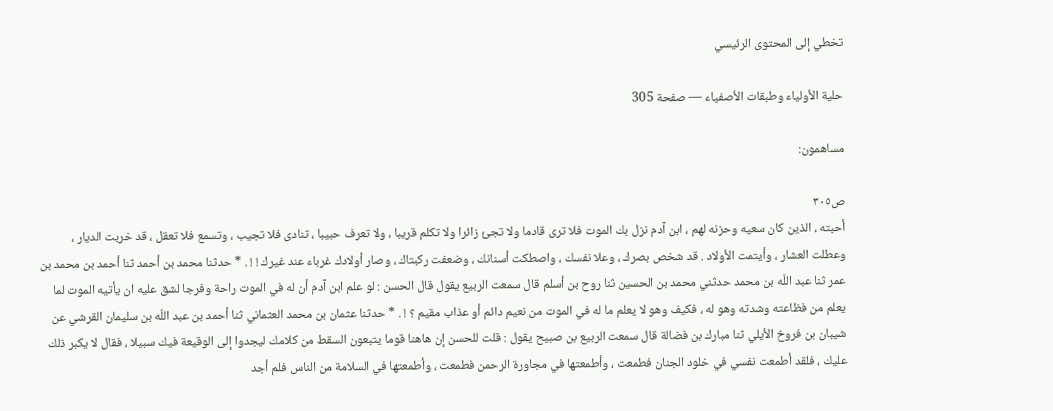تخطي إلى المحتوى الرئيسي

حلية الأولياء وطبقات الأصفياء — صفحة 305

مساهمون:

ص٣٠٥
أحبته ، الذين كان سعيه وحزنه لهم ، ابن آدم نزل بك الموت فلا ترى قادما ولا تجئ زائرا ولا تكلم قريبا ، ولا تعرف حبيبا ، تنادى فلا تجيب ، وتسمع فلا تعقل ، قد خربت الديار ، وعطلت العشار ، وأيتمت الأولاد . قد شخص بصرك ، وعلا نفسك ، واصطكت أسنانك ، وضعفت ركبتاك ، وصار أولادك غرباء عند غيرك ! ! . * حدثنا محمد بن أحمد ثنا أحمد بن محمد بن عمر ثنا عبد اللّه بن محمد حدثني محمد بن الحسين ثنا روح بن أسلم قال سمعت الربيع يقول قال الحسن : لو علم ابن آدم أن له في الموت راحة وفرجا لشق عليه ان يأتيه الموت لما يعلم من فظاعته وشدته وهو له ، فكيف وهو لا يعلم ما له في الموت من نعيم دائم أو عذاب مقيم ؟ ! . * حدثنا عثمان بن محمد العثماني ثنا أحمد بن عبد اللّه بن سليمان القرشي عن شيبان بن فروخ الأيلي ثنا مبارك بن فضالة قال سمعت الربيع بن صبيح يقول : قلت للحسن إن هاهنا قوما يتبعون السقط من كلامك ليجدوا إلى الوقيعة فيك سبيلا ، فقال لا يكبر ذلك عليك ، فلقد أطمعت نفسي في خلود الجنان فطمعت ، وأطمعتها في مجاورة الرحمن فطمعت ، وأطمعتها في السلامة من الناس فلم أجد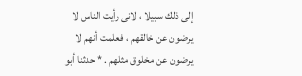إلى ذلك سبيلا ، لانى رأيت الناس لا يرضون عن خالقهم ، فعلمت أنهم لا يرضون عن مخلوق مثلهم . * حدثنا أبو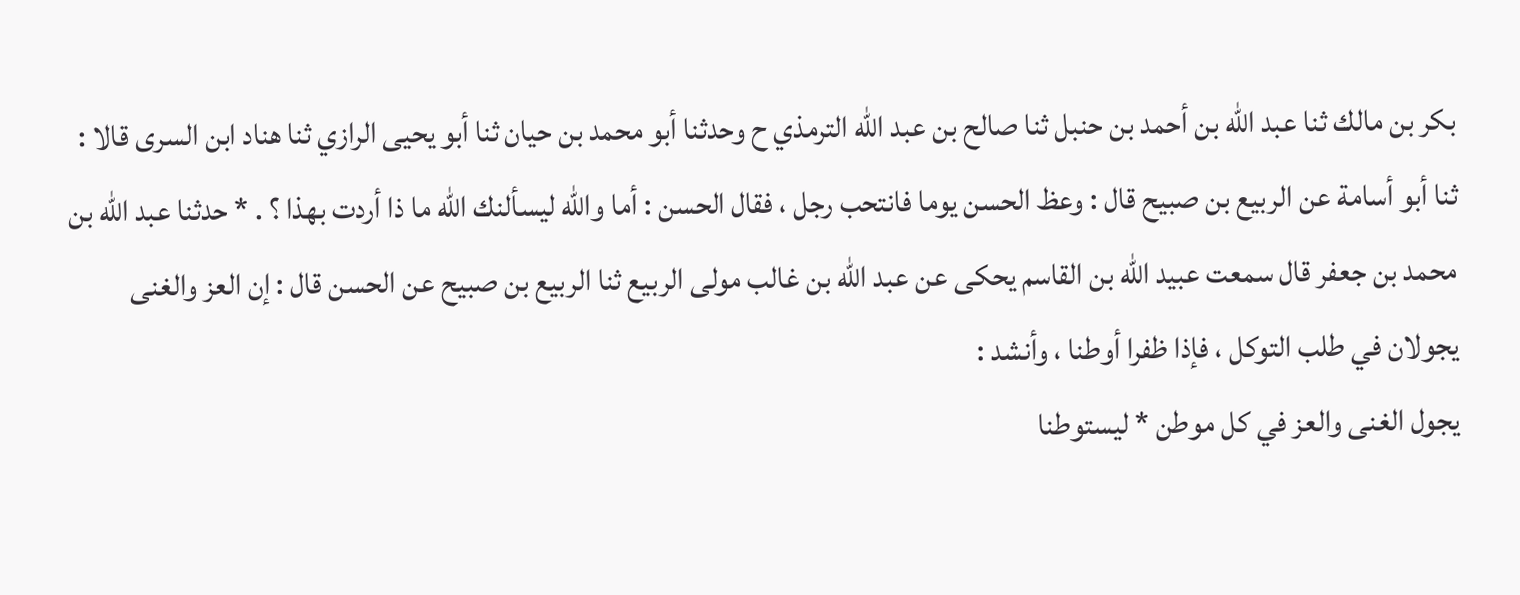بكر بن مالك ثنا عبد اللّه بن أحمد بن حنبل ثنا صالح بن عبد اللّه الترمذي ح وحدثنا أبو محمد بن حيان ثنا أبو يحيى الرازي ثنا هناد ابن السرى قالا : ثنا أبو أسامة عن الربيع بن صبيح قال : وعظ الحسن يوما فانتحب رجل ، فقال الحسن : أما واللّه ليسألنك اللّه ما ذا أردت بهذا ؟ . * حدثنا عبد اللّه بن محمد بن جعفر قال سمعت عبيد اللّه بن القاسم يحكى عن عبد اللّه بن غالب مولى الربيع ثنا الربيع بن صبيح عن الحسن قال : إن العز والغنى يجولان في طلب التوكل ، فإذا ظفرا أوطنا ، وأنشد :
يجول الغنى والعز في كل موطن * ليستوطنا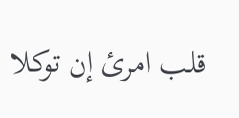قلب امرئ إن توكلا